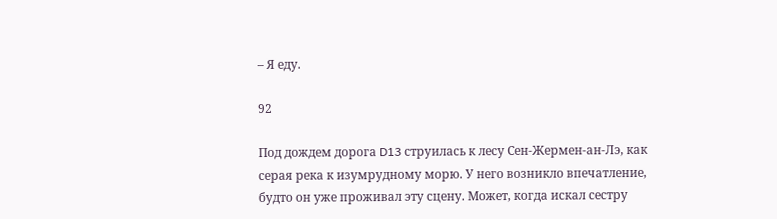– Я еду.

92

Под дождем дорога D13 струилась к лесу Сен-Жермен-ан-Лэ, как серая река к изумрудному морю. У него возникло впечатление, будто он уже проживал эту сцену. Может, когда искал сестру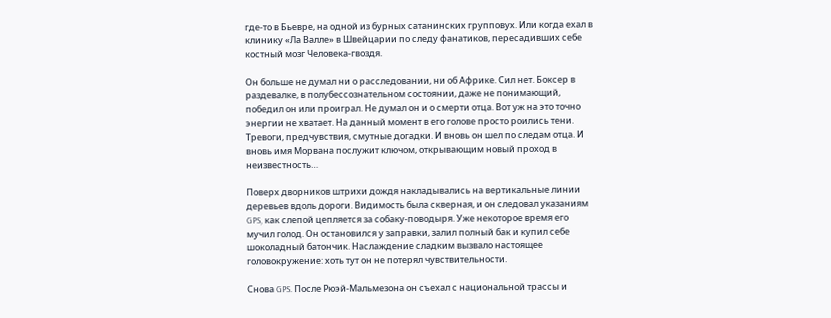где-то в Бьевре, на одной из бурных сатанинских групповух. Или когда ехал в клинику «Ла Валле» в Швейцарии по следу фанатиков, пересадивших себе костный мозг Человека-гвоздя.

Он больше не думал ни о расследовании, ни об Африке. Сил нет. Боксер в раздевалке, в полубессознательном состоянии, даже не понимающий, победил он или проиграл. Не думал он и о смерти отца. Вот уж на это точно энергии не хватает. На данный момент в его голове просто роились тени. Тревоги, предчувствия, смутные догадки. И вновь он шел по следам отца. И вновь имя Морвана послужит ключом, открывающим новый проход в неизвестность…

Поверх дворников штрихи дождя накладывались на вертикальные линии деревьев вдоль дороги. Видимость была скверная, и он следовал указаниям GPS, как слепой цепляется за собаку-поводыря. Уже некоторое время его мучил голод. Он остановился у заправки, залил полный бак и купил себе шоколадный батончик. Наслаждение сладким вызвало настоящее головокружение: хоть тут он не потерял чувствительности.

Снова GPS. После Рюэй-Мальмезона он съехал с национальной трассы и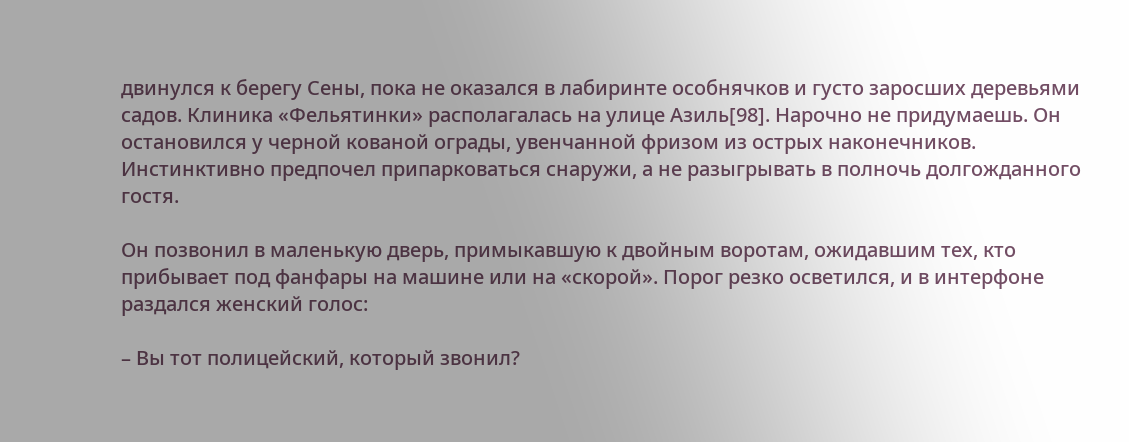двинулся к берегу Сены, пока не оказался в лабиринте особнячков и густо заросших деревьями садов. Клиника «Фельятинки» располагалась на улице Азиль[98]. Нарочно не придумаешь. Он остановился у черной кованой ограды, увенчанной фризом из острых наконечников. Инстинктивно предпочел припарковаться снаружи, а не разыгрывать в полночь долгожданного гостя.

Он позвонил в маленькую дверь, примыкавшую к двойным воротам, ожидавшим тех, кто прибывает под фанфары на машине или на «скорой». Порог резко осветился, и в интерфоне раздался женский голос:

– Вы тот полицейский, который звонил?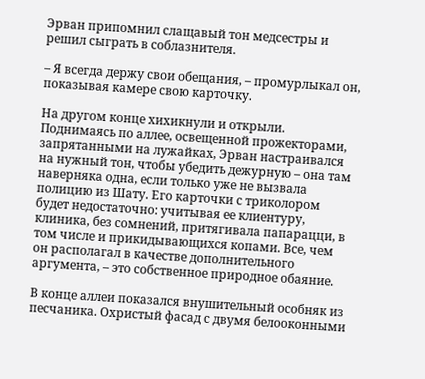Эрван припомнил слащавый тон медсестры и решил сыграть в соблазнителя.

– Я всегда держу свои обещания, – промурлыкал он, показывая камере свою карточку.

На другом конце хихикнули и открыли. Поднимаясь по аллее, освещенной прожекторами, запрятанными на лужайках, Эрван настраивался на нужный тон, чтобы убедить дежурную – она там наверняка одна, если только уже не вызвала полицию из Шату. Его карточки с триколором будет недостаточно: учитывая ее клиентуру, клиника, без сомнений, притягивала папарацци, в том числе и прикидывающихся копами. Все, чем он располагал в качестве дополнительного аргумента, – это собственное природное обаяние.

В конце аллеи показался внушительный особняк из песчаника. Охристый фасад с двумя белооконными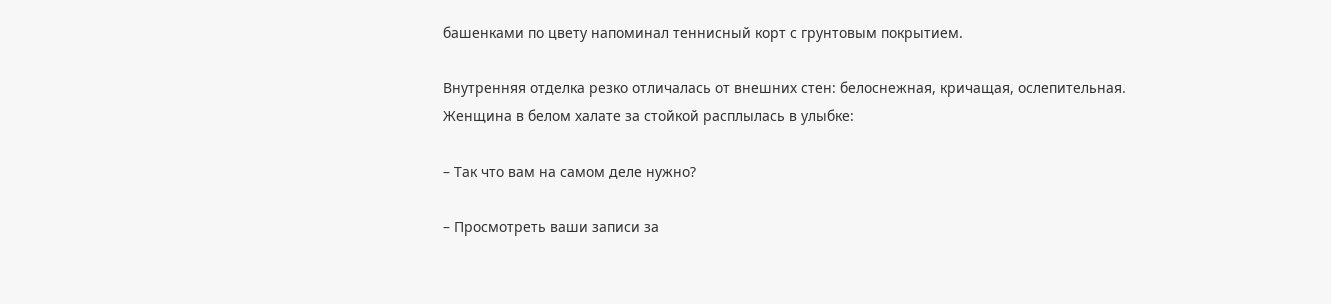башенками по цвету напоминал теннисный корт с грунтовым покрытием.

Внутренняя отделка резко отличалась от внешних стен: белоснежная, кричащая, ослепительная. Женщина в белом халате за стойкой расплылась в улыбке:

– Так что вам на самом деле нужно?

– Просмотреть ваши записи за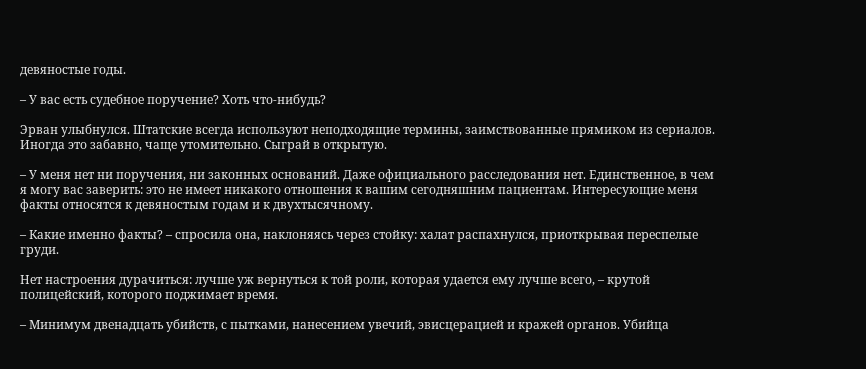девяностые годы.

– У вас есть судебное поручение? Хоть что-нибудь?

Эрван улыбнулся. Штатские всегда используют неподходящие термины, заимствованные прямиком из сериалов. Иногда это забавно, чаще утомительно. Сыграй в открытую.

– У меня нет ни поручения, ни законных оснований. Даже официального расследования нет. Единственное, в чем я могу вас заверить: это не имеет никакого отношения к вашим сегодняшним пациентам. Интересующие меня факты относятся к девяностым годам и к двухтысячному.

– Какие именно факты? – спросила она, наклоняясь через стойку: халат распахнулся, приоткрывая переспелые груди.

Нет настроения дурачиться: лучше уж вернуться к той роли, которая удается ему лучше всего, – крутой полицейский, которого поджимает время.

– Минимум двенадцать убийств, с пытками, нанесением увечий, эвисцерацией и кражей органов. Убийца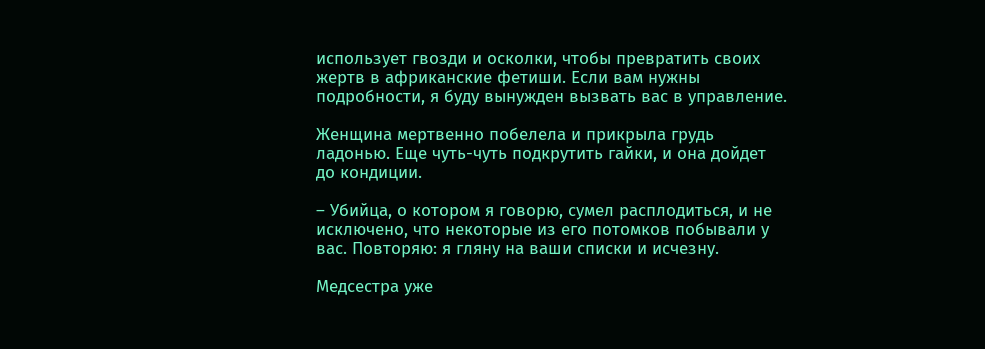использует гвозди и осколки, чтобы превратить своих жертв в африканские фетиши. Если вам нужны подробности, я буду вынужден вызвать вас в управление.

Женщина мертвенно побелела и прикрыла грудь ладонью. Еще чуть-чуть подкрутить гайки, и она дойдет до кондиции.

– Убийца, о котором я говорю, сумел расплодиться, и не исключено, что некоторые из его потомков побывали у вас. Повторяю: я гляну на ваши списки и исчезну.

Медсестра уже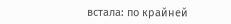встала: по крайней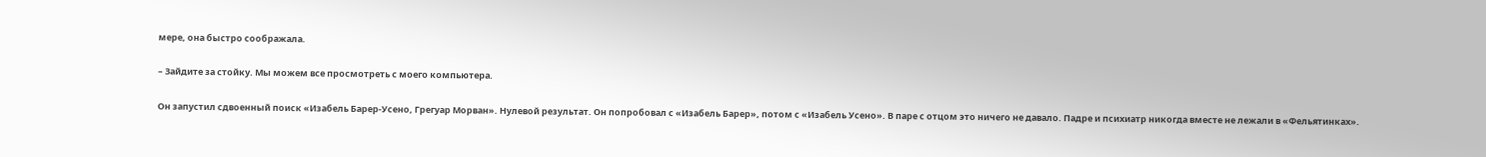мере, она быстро соображала.

– Зайдите за стойку. Мы можем все просмотреть с моего компьютера.

Он запустил сдвоенный поиск «Изабель Барер-Усено, Грегуар Морван». Нулевой результат. Он попробовал с «Изабель Барер», потом с «Изабель Усено». В паре с отцом это ничего не давало. Падре и психиатр никогда вместе не лежали в «Фельятинках».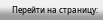Перейти на страницу: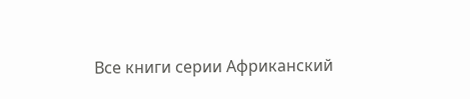Все книги серии Африканский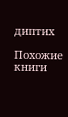диптих

Похожие книги